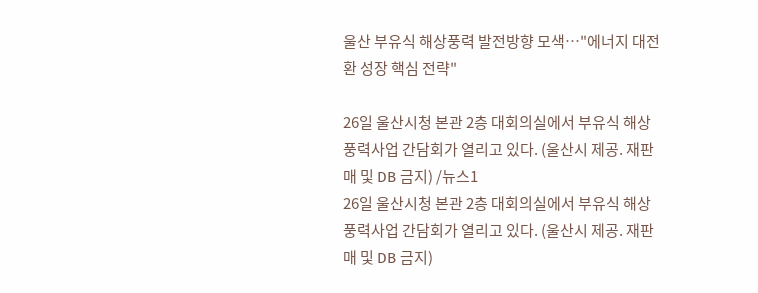울산 부유식 해상풍력 발전방향 모색…"에너지 대전환 성장 핵심 전략"

26일 울산시청 본관 2층 대회의실에서 부유식 해상풍력사업 간담회가 열리고 있다. (울산시 제공. 재판매 및 DB 금지) /뉴스1
26일 울산시청 본관 2층 대회의실에서 부유식 해상풍력사업 간담회가 열리고 있다. (울산시 제공. 재판매 및 DB 금지)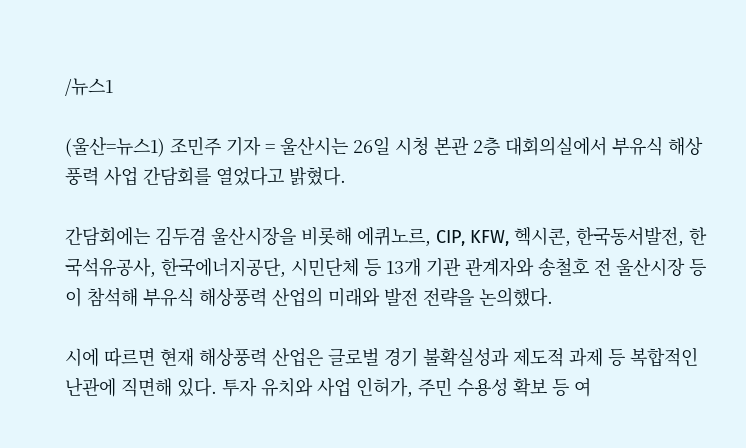/뉴스1

(울산=뉴스1) 조민주 기자 = 울산시는 26일 시청 본관 2층 대회의실에서 부유식 해상풍력 사업 간담회를 열었다고 밝혔다.

간담회에는 김두겸 울산시장을 비롯해 에퀴노르, CIP, KFW, 헥시콘, 한국동서발전, 한국석유공사, 한국에너지공단, 시민단체 등 13개 기관 관계자와 송철호 전 울산시장 등이 참석해 부유식 해상풍력 산업의 미래와 발전 전략을 논의했다.

시에 따르면 현재 해상풍력 산업은 글로벌 경기 불확실성과 제도적 과제 등 복합적인 난관에 직면해 있다. 투자 유치와 사업 인허가, 주민 수용성 확보 등 여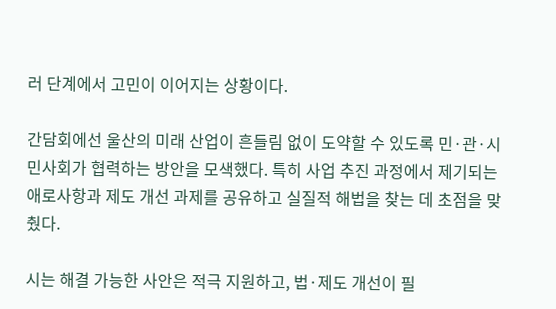러 단계에서 고민이 이어지는 상황이다.

간담회에선 울산의 미래 산업이 흔들림 없이 도약할 수 있도록 민·관·시민사회가 협력하는 방안을 모색했다. 특히 사업 추진 과정에서 제기되는 애로사항과 제도 개선 과제를 공유하고 실질적 해법을 찾는 데 초점을 맞췄다.

시는 해결 가능한 사안은 적극 지원하고, 법·제도 개선이 필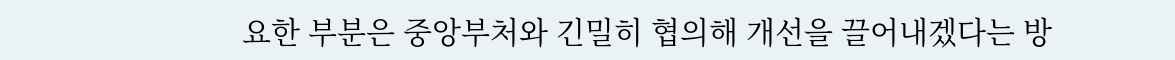요한 부분은 중앙부처와 긴밀히 협의해 개선을 끌어내겠다는 방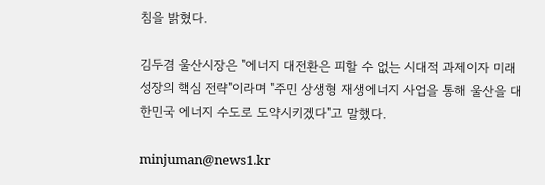침을 밝혔다.

김두겸 울산시장은 "에너지 대전환은 피할 수 없는 시대적 과제이자 미래 성장의 핵심 전략"이라며 "주민 상생형 재생에너지 사업을 통해 울산을 대한민국 에너지 수도로 도약시키겠다"고 말했다.

minjuman@news1.kr